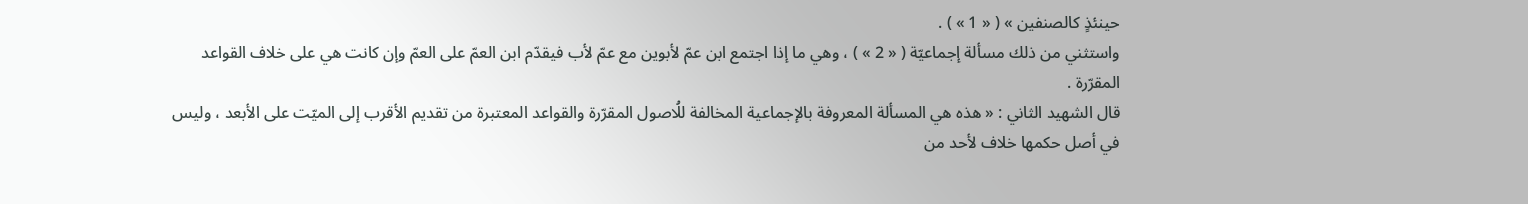حينئذٍ كالصنفين » ( « 1 » ) .
واستثني من ذلك مسألة إجماعيّة ( « 2 » ) ، وهي ما إذا اجتمع ابن عمّ لأبوين مع عمّ لأب فيقدّم ابن العمّ على العمّ وإن كانت هي على خلاف القواعد المقرّرة .
قال الشهيد الثاني : « هذه هي المسألة المعروفة بالإجماعية المخالفة للُاصول المقرّرة والقواعد المعتبرة من تقديم الأقرب إلى الميّت على الأبعد ، وليس في أصل حكمها خلاف لأحد من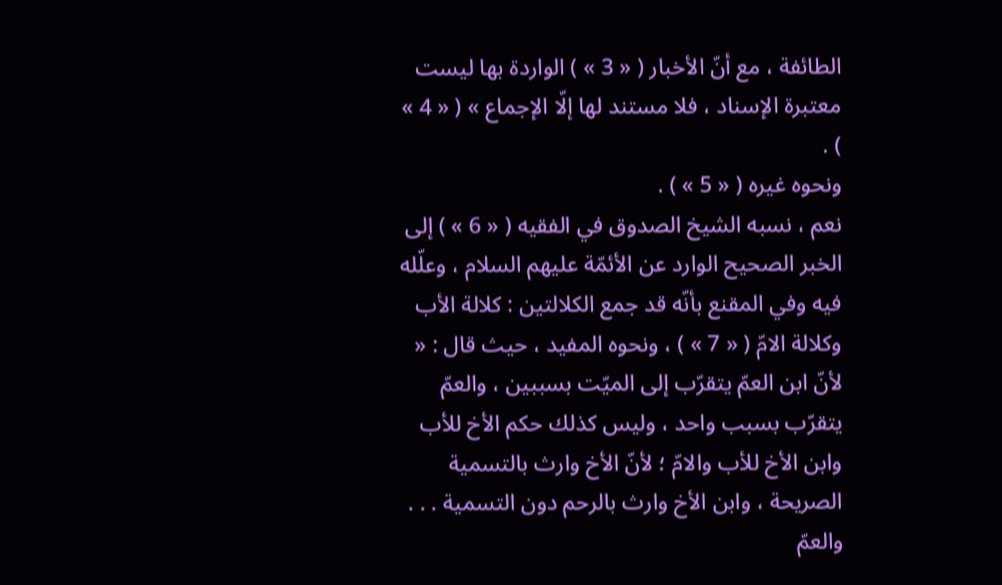الطائفة ، مع أنّ الأخبار ( « 3 » ) الواردة بها ليست معتبرة الإسناد ، فلا مستند لها إلّا الإجماع » ( « 4 » ) .
ونحوه غيره ( « 5 » ) .
نعم ، نسبه الشيخ الصدوق في الفقيه ( « 6 » ) إلى الخبر الصحيح الوارد عن الأئمّة عليهم السلام ، وعلّله فيه وفي المقنع بأنّه قد جمع الكلالتين : كلالة الأب وكلالة الامّ ( « 7 » ) ، ونحوه المفيد ، حيث قال : « لأنّ ابن العمّ يتقرّب إلى الميّت بسببين ، والعمّ يتقرّب بسبب واحد ، وليس كذلك حكم الأخ للأب وابن الأخ للأب والامّ ؛ لأنّ الأخ وارث بالتسمية الصريحة ، وابن الأخ وارث بالرحم دون التسمية . . . والعمّ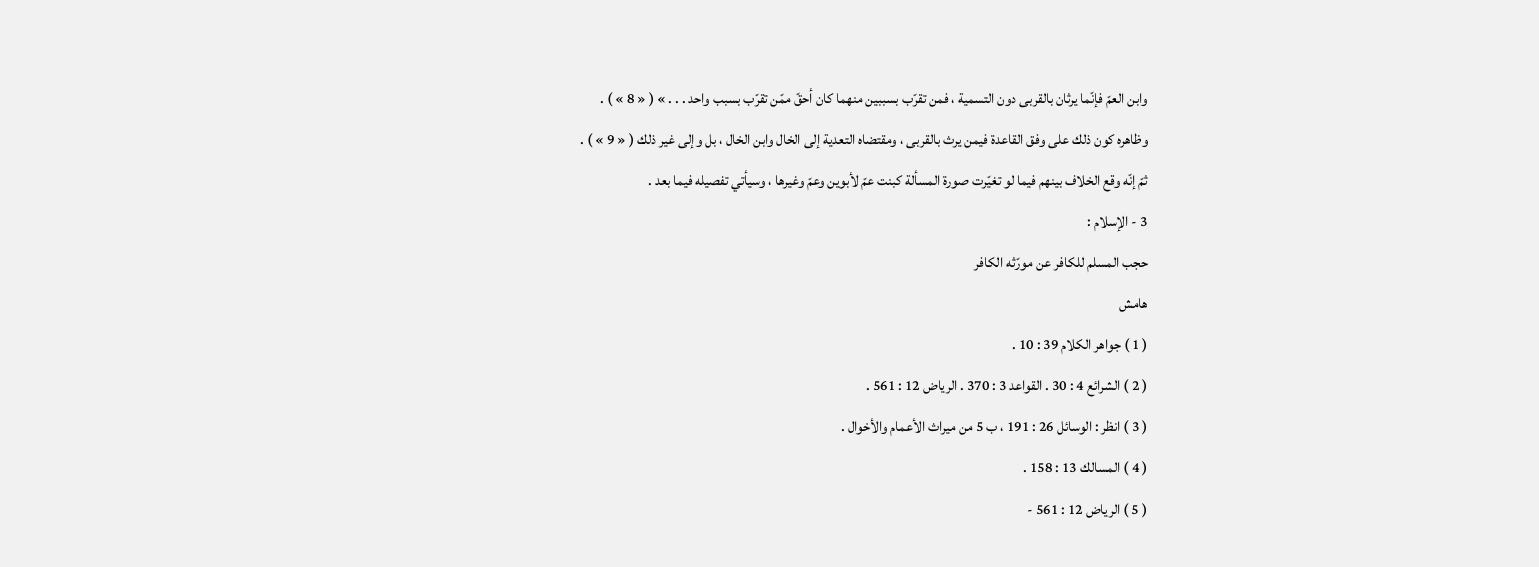وابن العمّ فإنّما يرثان بالقربى دون التسمية ، فمن تقرّب بسببين منهما كان أحقّ ممّن تقرّب بسبب واحد . . . » ( « 8 » ) .
وظاهره كون ذلك على وفق القاعدة فيمن يرث بالقربى ، ومقتضاه التعدية إلى الخال وابن الخال ، بل وإلى غير ذلك ( « 9 » ) .
ثمّ إنّه وقع الخلاف بينهم فيما لو تغيّرت صورة المسألة كبنت عمّ لأبوين وعمّ وغيرها ، وسيأتي تفصيله فيما بعد .
3 - الإسلام :
حجب المسلم للكافر عن مورّثه الكافر
هامش
( 1 ) جواهر الكلام 39 : 10 .
( 2 ) الشرائع 4 : 30 . القواعد 3 : 370 . الرياض 12 : 561 .
( 3 ) انظر : الوسائل 26 : 191 ، ب 5 من ميراث الأعمام والأخوال .
( 4 ) المسالك 13 : 158 .
( 5 ) الرياض 12 : 561 -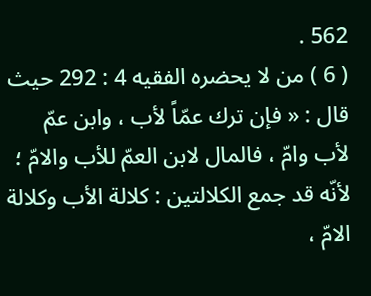562 .
( 6 ) من لا يحضره الفقيه 4 : 292 حيث قال : « فإن ترك عمّاً لأب ، وابن عمّ لأب وامّ ، فالمال لابن العمّ للأب والامّ ؛ لأنّه قد جمع الكلالتين : كلالة الأب وكلالة الامّ ،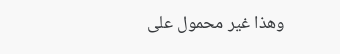وهذا غير محمول على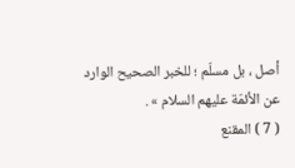أصل ، بل مسلّم ؛ للخبر الصحيح الوارد عن الأئمّة عليهم السلام » .
( 7 ) المقنع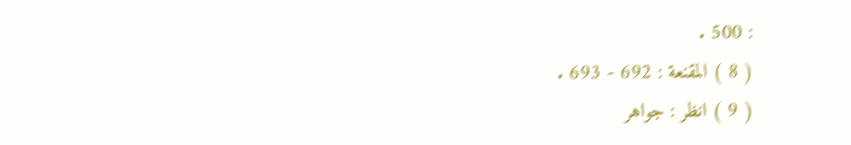: 500 .
( 8 ) المقنعة : 692 - 693 .
( 9 ) انظر : جواهر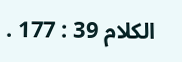الكلام 39 : 177 .